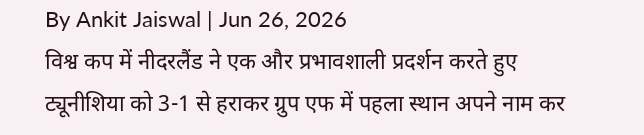By Ankit Jaiswal | Jun 26, 2026
विश्व कप में नीदरलैंड ने एक और प्रभावशाली प्रदर्शन करते हुए ट्यूनीशिया को 3-1 से हराकर ग्रुप एफ में पहला स्थान अपने नाम कर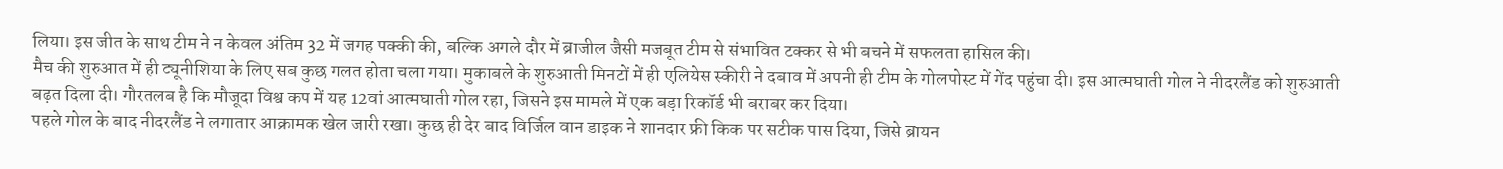लिया। इस जीत के साथ टीम ने न केवल अंतिम 32 में जगह पक्की की, बल्कि अगले दौर में ब्राजील जैसी मजबूत टीम से संभावित टक्कर से भी बचने में सफलता हासिल की।
मैच की शुरुआत में ही ट्यूनीशिया के लिए सब कुछ गलत होता चला गया। मुकाबले के शुरुआती मिनटों में ही एलियेस स्कीरी ने दबाव में अपनी ही टीम के गोलपोस्ट में गेंद पहुंचा दी। इस आत्मघाती गोल ने नीदरलैंड को शुरुआती बढ़त दिला दी। गौरतलब है कि मौजूदा विश्व कप में यह 12वां आत्मघाती गोल रहा, जिसने इस मामले में एक बड़ा रिकॉर्ड भी बराबर कर दिया।
पहले गोल के बाद नीदरलैंड ने लगातार आक्रामक खेल जारी रखा। कुछ ही देर बाद विर्जिल वान डाइक ने शानदार फ्री किक पर सटीक पास दिया, जिसे ब्रायन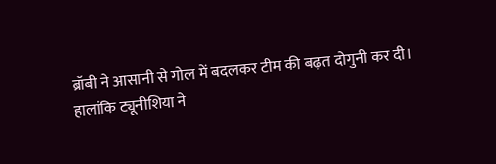ब्रॉबी ने आसानी से गोल में बदलकर टीम की बढ़त दोगुनी कर दी।
हालांकि ट्यूनीशिया ने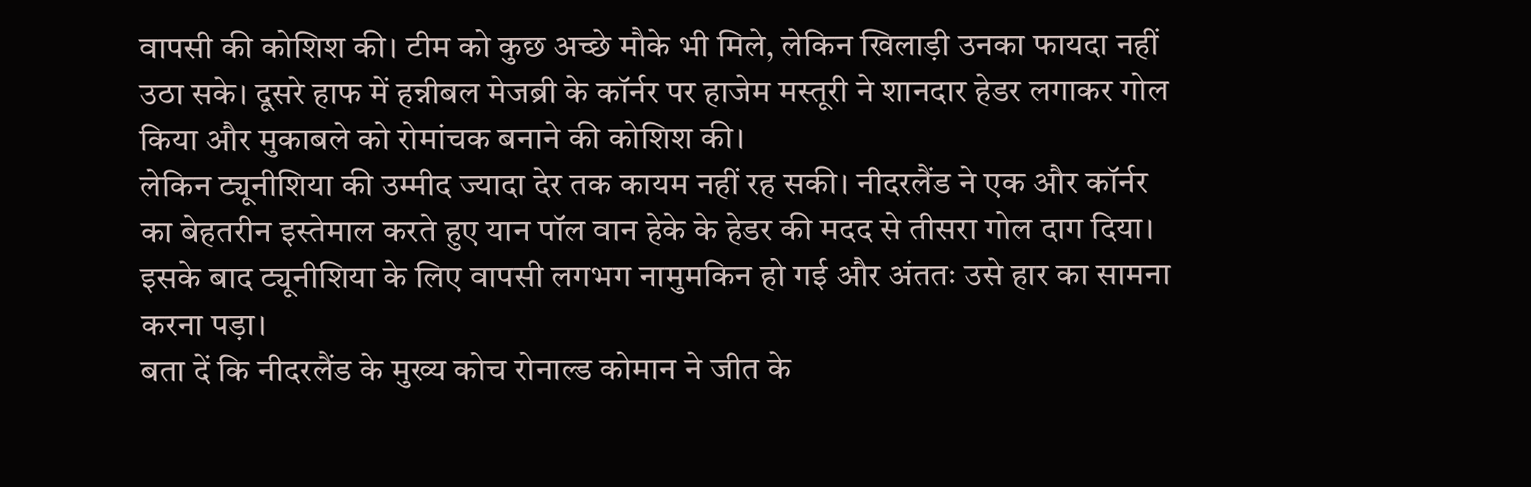वापसी की कोशिश की। टीम को कुछ अच्छे मौके भी मिले, लेकिन खिलाड़ी उनका फायदा नहीं उठा सके। दूसरे हाफ में हन्नीबल मेजब्री के कॉर्नर पर हाजेम मस्तूरी ने शानदार हेडर लगाकर गोल किया और मुकाबले को रोमांचक बनाने की कोशिश की।
लेकिन ट्यूनीशिया की उम्मीद ज्यादा देर तक कायम नहीं रह सकी। नीदरलैंड ने एक और कॉर्नर का बेहतरीन इस्तेमाल करते हुए यान पॉल वान हेके के हेडर की मदद से तीसरा गोल दाग दिया। इसके बाद ट्यूनीशिया के लिए वापसी लगभग नामुमकिन हो गई और अंततः उसे हार का सामना करना पड़ा।
बता दें कि नीदरलैंड के मुख्य कोच रोनाल्ड कोमान ने जीत के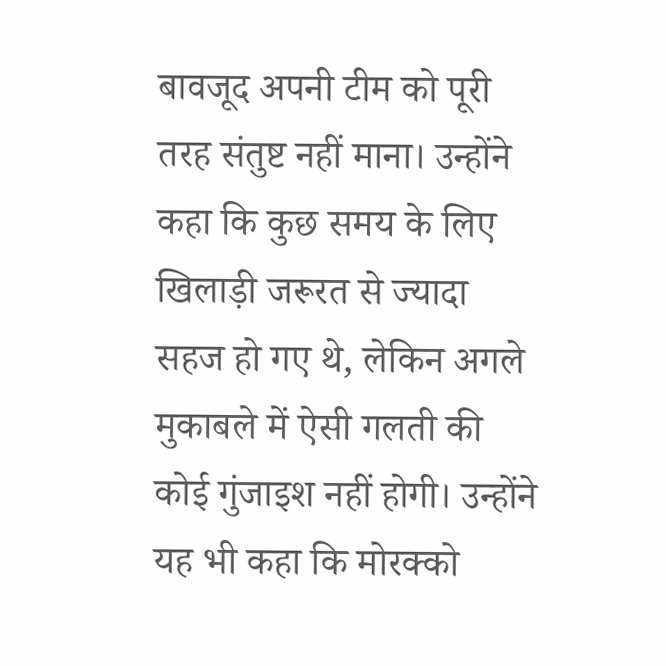बावजूद अपनी टीम को पूरी तरह संतुष्ट नहीं माना। उन्होंने कहा कि कुछ समय के लिए खिलाड़ी जरूरत से ज्यादा सहज हो गए थे, लेकिन अगले मुकाबले में ऐसी गलती की कोई गुंजाइश नहीं होगी। उन्होंने यह भी कहा कि मोरक्को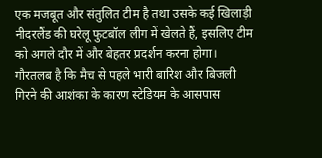एक मजबूत और संतुलित टीम है तथा उसके कई खिलाड़ी नीदरलैंड की घरेलू फुटबॉल लीग में खेलते हैं, इसलिए टीम को अगले दौर में और बेहतर प्रदर्शन करना होगा।
गौरतलब है कि मैच से पहले भारी बारिश और बिजली गिरने की आशंका के कारण स्टेडियम के आसपास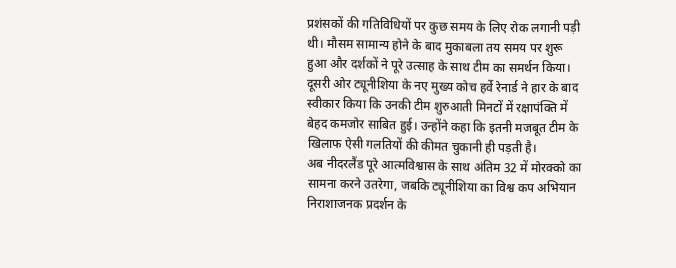प्रशंसकों की गतिविधियों पर कुछ समय के लिए रोक लगानी पड़ी थी। मौसम सामान्य होने के बाद मुकाबला तय समय पर शुरू हुआ और दर्शकों ने पूरे उत्साह के साथ टीम का समर्थन किया।
दूसरी ओर ट्यूनीशिया के नए मुख्य कोच हर्वे रेनार्ड ने हार के बाद स्वीकार किया कि उनकी टीम शुरुआती मिनटों में रक्षापंक्ति में बेहद कमजोर साबित हुई। उन्होंने कहा कि इतनी मजबूत टीम के खिलाफ ऐसी गलतियों की कीमत चुकानी ही पड़ती है।
अब नीदरलैंड पूरे आत्मविश्वास के साथ अंतिम 32 में मोरक्को का सामना करने उतरेगा, जबकि ट्यूनीशिया का विश्व कप अभियान निराशाजनक प्रदर्शन के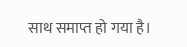साथ समाप्त हो गया है।